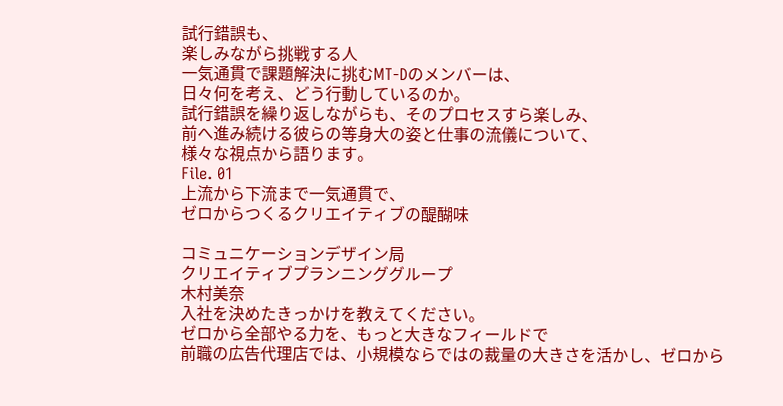試行錯誤も、
楽しみながら挑戦する人
一気通貫で課題解決に挑むMT-Dのメンバーは、
日々何を考え、どう行動しているのか。
試行錯誤を繰り返しながらも、そのプロセスすら楽しみ、
前へ進み続ける彼らの等身大の姿と仕事の流儀について、
様々な視点から語ります。
File. 01
上流から下流まで一気通貫で、
ゼロからつくるクリエイティブの醍醐味

コミュニケーションデザイン局
クリエイティブプランニンググループ
木村美奈
入社を決めたきっかけを教えてください。
ゼロから全部やる力を、もっと大きなフィールドで
前職の広告代理店では、小規模ならではの裁量の大きさを活かし、ゼロから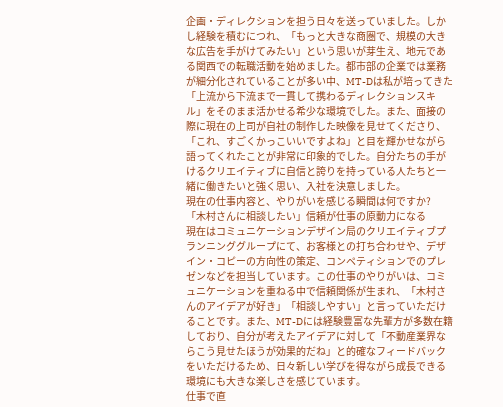企画・ディレクションを担う日々を送っていました。しかし経験を積むにつれ、「もっと大きな商圏で、規模の大きな広告を手がけてみたい」という思いが芽生え、地元である関西での転職活動を始めました。都市部の企業では業務が細分化されていることが多い中、MT-Dは私が培ってきた「上流から下流まで一貫して携わるディレクションスキル」をそのまま活かせる希少な環境でした。また、面接の際に現在の上司が自社の制作した映像を見せてくださり、「これ、すごくかっこいいですよね」と目を輝かせながら語ってくれたことが非常に印象的でした。自分たちの手がけるクリエイティブに自信と誇りを持っている人たちと一緒に働きたいと強く思い、入社を決意しました。
現在の仕事内容と、やりがいを感じる瞬間は何ですか?
「木村さんに相談したい」信頼が仕事の原動力になる
現在はコミュニケーションデザイン局のクリエイティブプランニンググループにて、お客様との打ち合わせや、デザイン・コピーの方向性の策定、コンペティションでのプレゼンなどを担当しています。この仕事のやりがいは、コミュニケーションを重ねる中で信頼関係が生まれ、「木村さんのアイデアが好き」「相談しやすい」と言っていただけることです。また、MT-Dには経験豊富な先輩方が多数在籍しており、自分が考えたアイデアに対して「不動産業界ならこう見せたほうが効果的だね」と的確なフィードバックをいただけるため、日々新しい学びを得ながら成長できる環境にも大きな楽しさを感じています。
仕事で直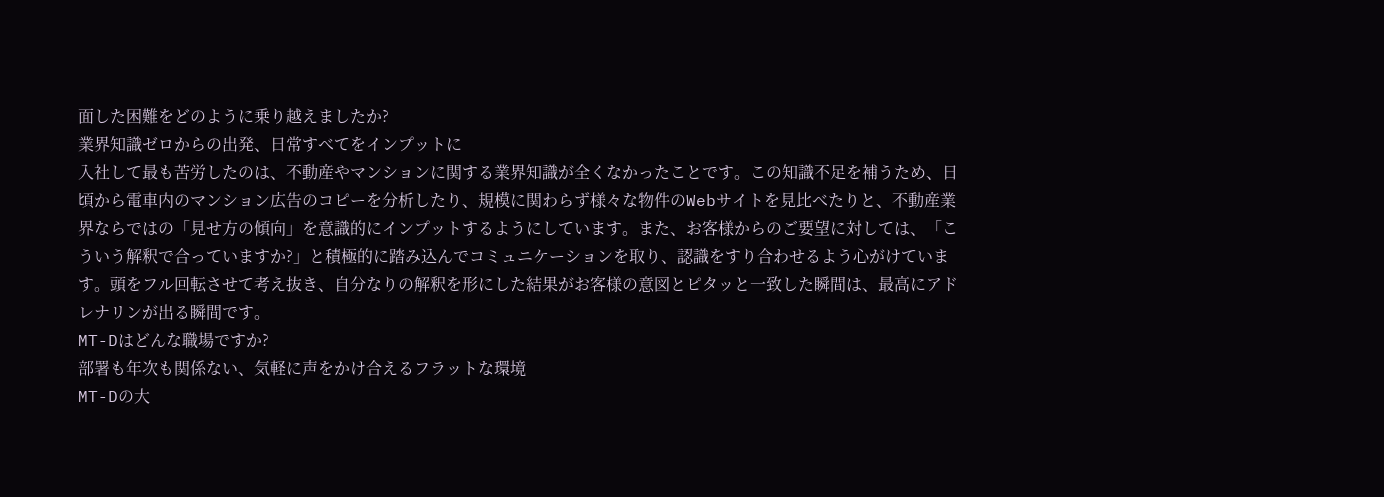面した困難をどのように乗り越えましたか?
業界知識ゼロからの出発、日常すべてをインプットに
入社して最も苦労したのは、不動産やマンションに関する業界知識が全くなかったことです。この知識不足を補うため、日頃から電車内のマンション広告のコピーを分析したり、規模に関わらず様々な物件のWebサイトを見比べたりと、不動産業界ならではの「見せ方の傾向」を意識的にインプットするようにしています。また、お客様からのご要望に対しては、「こういう解釈で合っていますか?」と積極的に踏み込んでコミュニケーションを取り、認識をすり合わせるよう心がけています。頭をフル回転させて考え抜き、自分なりの解釈を形にした結果がお客様の意図とピタッと一致した瞬間は、最高にアドレナリンが出る瞬間です。
MT-Dはどんな職場ですか?
部署も年次も関係ない、気軽に声をかけ合えるフラットな環境
MT-Dの大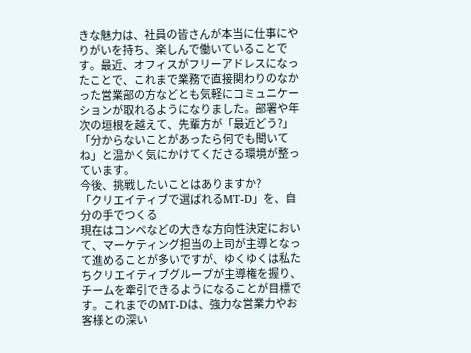きな魅力は、社員の皆さんが本当に仕事にやりがいを持ち、楽しんで働いていることです。最近、オフィスがフリーアドレスになったことで、これまで業務で直接関わりのなかった営業部の方などとも気軽にコミュニケーションが取れるようになりました。部署や年次の垣根を越えて、先輩方が「最近どう?」「分からないことがあったら何でも聞いてね」と温かく気にかけてくださる環境が整っています。
今後、挑戦したいことはありますか?
「クリエイティブで選ばれるMT-D」を、自分の手でつくる
現在はコンペなどの大きな方向性決定において、マーケティング担当の上司が主導となって進めることが多いですが、ゆくゆくは私たちクリエイティブグループが主導権を握り、チームを牽引できるようになることが目標です。これまでのMT-Dは、強力な営業力やお客様との深い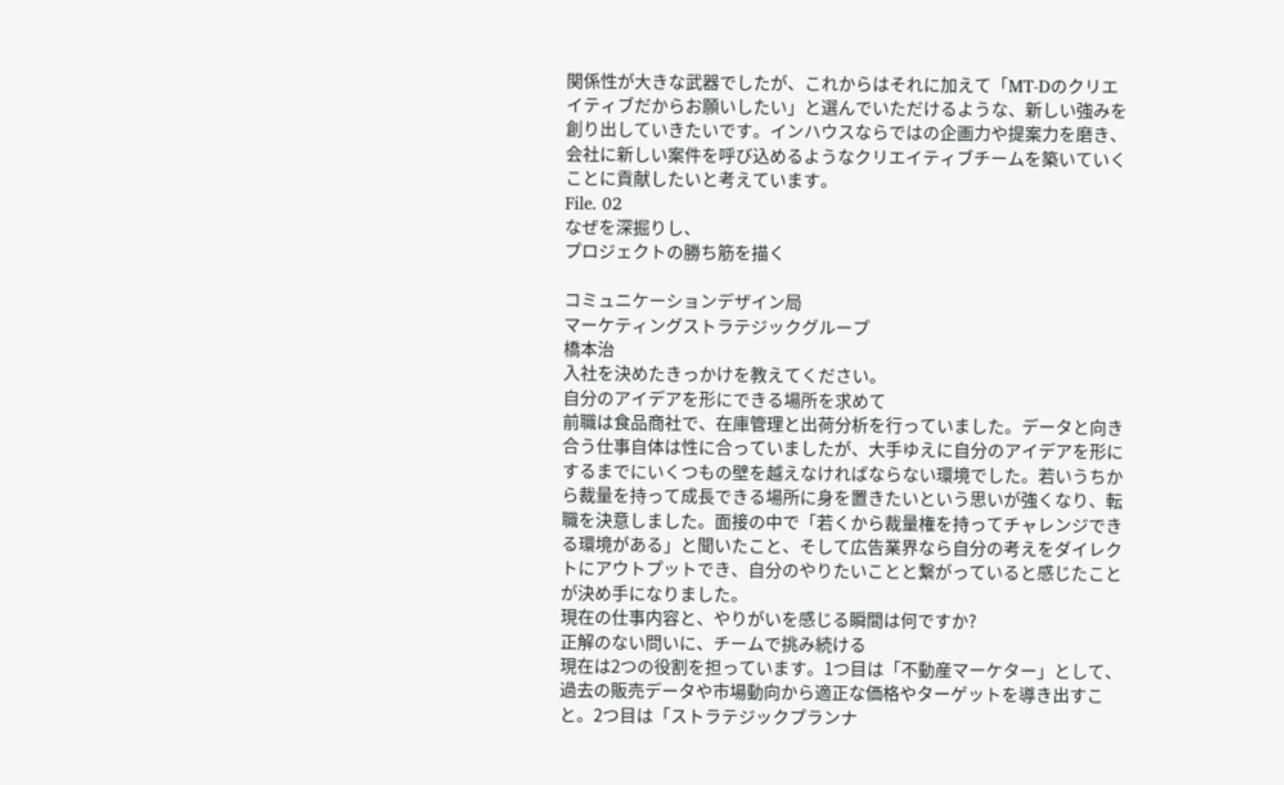関係性が大きな武器でしたが、これからはそれに加えて「MT-Dのクリエイティブだからお願いしたい」と選んでいただけるような、新しい強みを創り出していきたいです。インハウスならではの企画力や提案力を磨き、会社に新しい案件を呼び込めるようなクリエイティブチームを築いていくことに貢献したいと考えています。
File. 02
なぜを深掘りし、
プロジェクトの勝ち筋を描く

コミュニケーションデザイン局
マーケティングストラテジックグループ
橋本治
入社を決めたきっかけを教えてください。
自分のアイデアを形にできる場所を求めて
前職は食品商社で、在庫管理と出荷分析を行っていました。データと向き合う仕事自体は性に合っていましたが、大手ゆえに自分のアイデアを形にするまでにいくつもの壁を越えなければならない環境でした。若いうちから裁量を持って成長できる場所に身を置きたいという思いが強くなり、転職を決意しました。面接の中で「若くから裁量権を持ってチャレンジできる環境がある」と聞いたこと、そして広告業界なら自分の考えをダイレクトにアウトプットでき、自分のやりたいことと繋がっていると感じたことが決め手になりました。
現在の仕事内容と、やりがいを感じる瞬間は何ですか?
正解のない問いに、チームで挑み続ける
現在は2つの役割を担っています。1つ目は「不動産マーケター」として、過去の販売データや市場動向から適正な価格やターゲットを導き出すこと。2つ目は「ストラテジックプランナ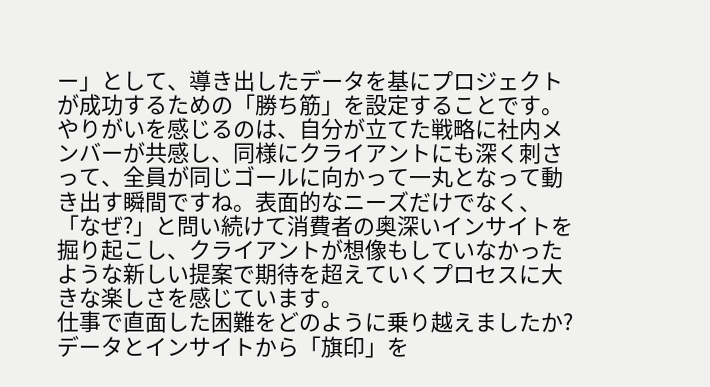ー」として、導き出したデータを基にプロジェクトが成功するための「勝ち筋」を設定することです。やりがいを感じるのは、自分が立てた戦略に社内メンバーが共感し、同様にクライアントにも深く刺さって、全員が同じゴールに向かって一丸となって動き出す瞬間ですね。表面的なニーズだけでなく、「なぜ?」と問い続けて消費者の奥深いインサイトを掘り起こし、クライアントが想像もしていなかったような新しい提案で期待を超えていくプロセスに大きな楽しさを感じています。
仕事で直面した困難をどのように乗り越えましたか?
データとインサイトから「旗印」を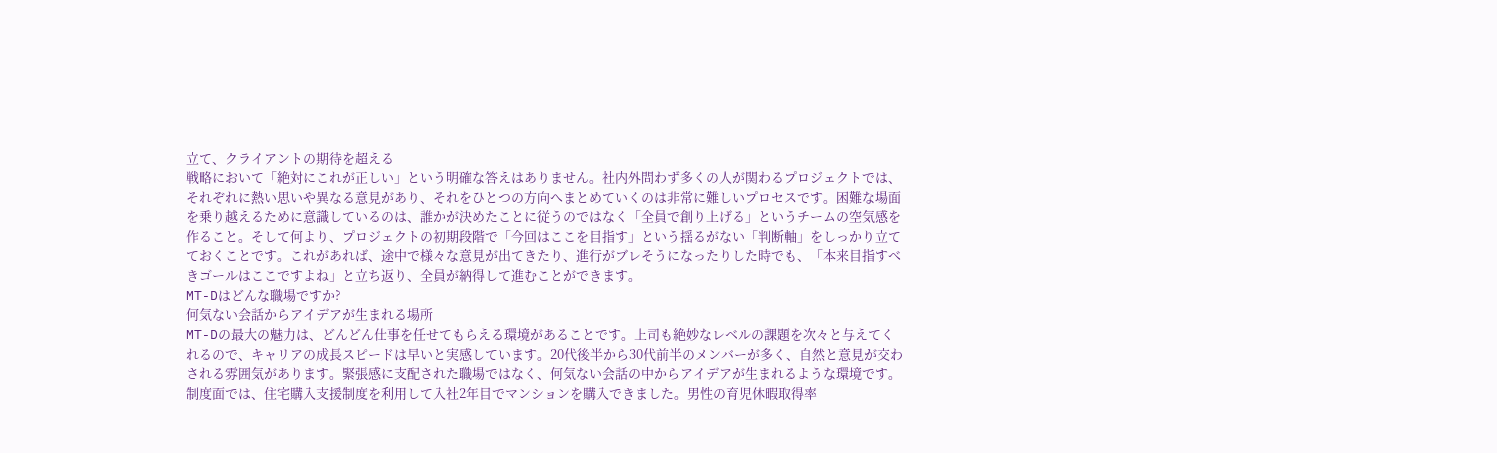立て、クライアントの期待を超える
戦略において「絶対にこれが正しい」という明確な答えはありません。社内外問わず多くの人が関わるプロジェクトでは、それぞれに熱い思いや異なる意見があり、それをひとつの方向へまとめていくのは非常に難しいプロセスです。困難な場面を乗り越えるために意識しているのは、誰かが決めたことに従うのではなく「全員で創り上げる」というチームの空気感を作ること。そして何より、プロジェクトの初期段階で「今回はここを目指す」という揺るがない「判断軸」をしっかり立てておくことです。これがあれば、途中で様々な意見が出てきたり、進行がブレそうになったりした時でも、「本来目指すべきゴールはここですよね」と立ち返り、全員が納得して進むことができます。
MT-Dはどんな職場ですか?
何気ない会話からアイデアが生まれる場所
MT-Dの最大の魅力は、どんどん仕事を任せてもらえる環境があることです。上司も絶妙なレベルの課題を次々と与えてくれるので、キャリアの成長スピードは早いと実感しています。20代後半から30代前半のメンバーが多く、自然と意見が交わされる雰囲気があります。緊張感に支配された職場ではなく、何気ない会話の中からアイデアが生まれるような環境です。
制度面では、住宅購入支援制度を利用して入社2年目でマンションを購入できました。男性の育児休暇取得率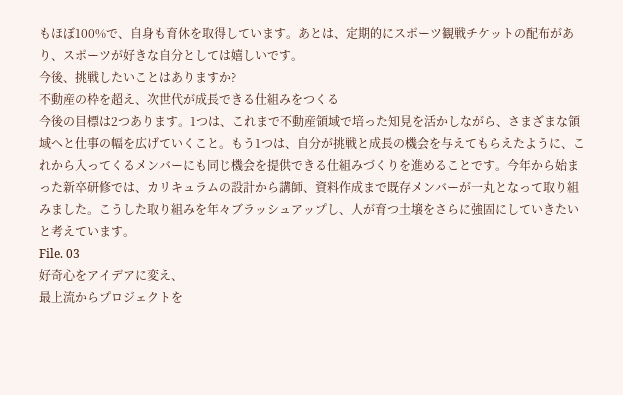もほぼ100%で、自身も育休を取得しています。あとは、定期的にスポーツ観戦チケットの配布があり、スポーツが好きな自分としては嬉しいです。
今後、挑戦したいことはありますか?
不動産の枠を超え、次世代が成長できる仕組みをつくる
今後の目標は2つあります。1つは、これまで不動産領域で培った知見を活かしながら、さまざまな領域へと仕事の幅を広げていくこと。もう1つは、自分が挑戦と成長の機会を与えてもらえたように、これから入ってくるメンバーにも同じ機会を提供できる仕組みづくりを進めることです。今年から始まった新卒研修では、カリキュラムの設計から講師、資料作成まで既存メンバーが一丸となって取り組みました。こうした取り組みを年々ブラッシュアップし、人が育つ土壌をさらに強固にしていきたいと考えています。
File. 03
好奇心をアイデアに変え、
最上流からプロジェクトを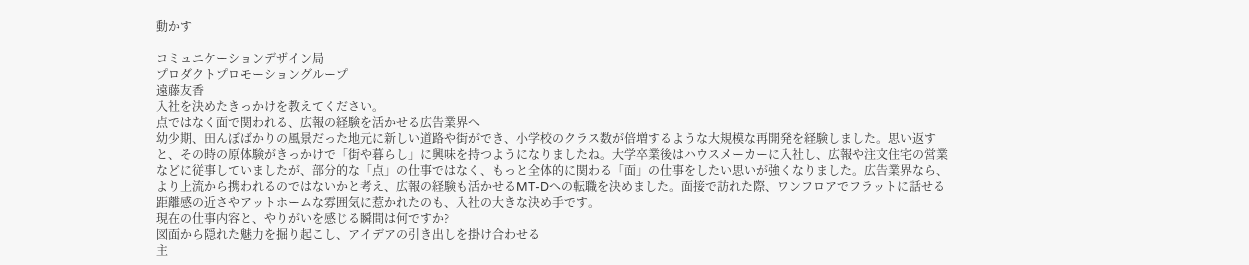動かす

コミュニケーションデザイン局
プロダクトプロモーショングループ
遠藤友香
入社を決めたきっかけを教えてください。
点ではなく面で関われる、広報の経験を活かせる広告業界へ
幼少期、田んぼばかりの風景だった地元に新しい道路や街ができ、小学校のクラス数が倍増するような大規模な再開発を経験しました。思い返すと、その時の原体験がきっかけで「街や暮らし」に興味を持つようになりましたね。大学卒業後はハウスメーカーに入社し、広報や注文住宅の営業などに従事していましたが、部分的な「点」の仕事ではなく、もっと全体的に関わる「面」の仕事をしたい思いが強くなりました。広告業界なら、より上流から携われるのではないかと考え、広報の経験も活かせるMT-Dへの転職を決めました。面接で訪れた際、ワンフロアでフラットに話せる距離感の近さやアットホームな雰囲気に惹かれたのも、入社の大きな決め手です。
現在の仕事内容と、やりがいを感じる瞬間は何ですか?
図面から隠れた魅力を掘り起こし、アイデアの引き出しを掛け合わせる
主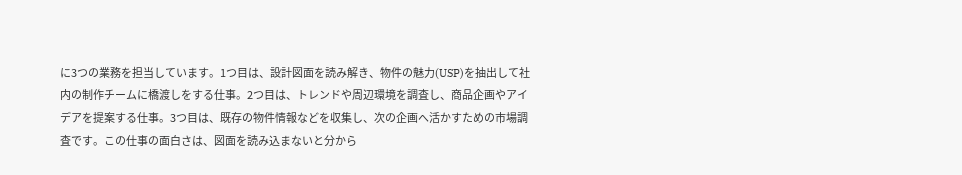に3つの業務を担当しています。1つ目は、設計図面を読み解き、物件の魅力(USP)を抽出して社内の制作チームに橋渡しをする仕事。2つ目は、トレンドや周辺環境を調査し、商品企画やアイデアを提案する仕事。3つ目は、既存の物件情報などを収集し、次の企画へ活かすための市場調査です。この仕事の面白さは、図面を読み込まないと分から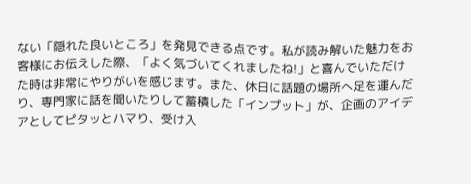ない「隠れた良いところ」を発見できる点です。私が読み解いた魅力をお客様にお伝えした際、「よく気づいてくれましたね!」と喜んでいただけた時は非常にやりがいを感じます。また、休日に話題の場所へ足を運んだり、専門家に話を聞いたりして蓄積した「インプット」が、企画のアイデアとしてピタッとハマり、受け入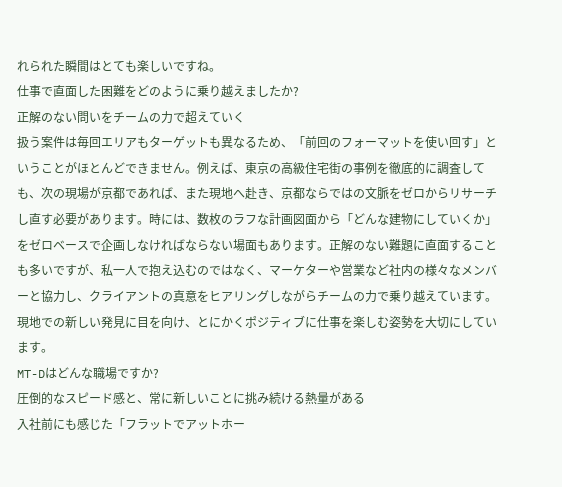れられた瞬間はとても楽しいですね。
仕事で直面した困難をどのように乗り越えましたか?
正解のない問いをチームの力で超えていく
扱う案件は毎回エリアもターゲットも異なるため、「前回のフォーマットを使い回す」ということがほとんどできません。例えば、東京の高級住宅街の事例を徹底的に調査しても、次の現場が京都であれば、また現地へ赴き、京都ならではの文脈をゼロからリサーチし直す必要があります。時には、数枚のラフな計画図面から「どんな建物にしていくか」をゼロベースで企画しなければならない場面もあります。正解のない難題に直面することも多いですが、私一人で抱え込むのではなく、マーケターや営業など社内の様々なメンバーと協力し、クライアントの真意をヒアリングしながらチームの力で乗り越えています。現地での新しい発見に目を向け、とにかくポジティブに仕事を楽しむ姿勢を大切にしています。
MT-Dはどんな職場ですか?
圧倒的なスピード感と、常に新しいことに挑み続ける熱量がある
入社前にも感じた「フラットでアットホー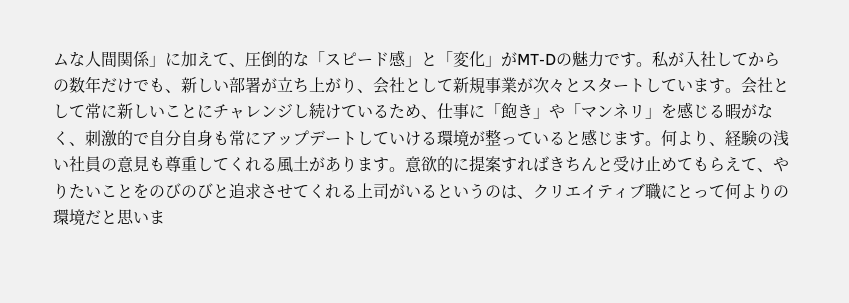ムな人間関係」に加えて、圧倒的な「スピード感」と「変化」がMT-Dの魅力です。私が入社してからの数年だけでも、新しい部署が立ち上がり、会社として新規事業が次々とスタートしています。会社として常に新しいことにチャレンジし続けているため、仕事に「飽き」や「マンネリ」を感じる暇がなく、刺激的で自分自身も常にアップデートしていける環境が整っていると感じます。何より、経験の浅い社員の意見も尊重してくれる風土があります。意欲的に提案すればきちんと受け止めてもらえて、やりたいことをのびのびと追求させてくれる上司がいるというのは、クリエイティブ職にとって何よりの環境だと思いま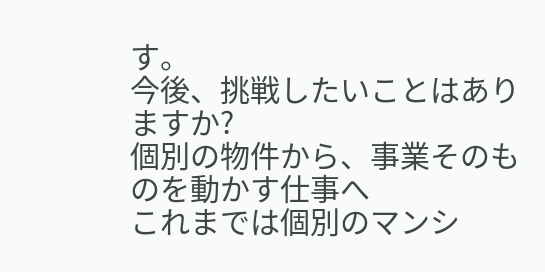す。
今後、挑戦したいことはありますか?
個別の物件から、事業そのものを動かす仕事へ
これまでは個別のマンシ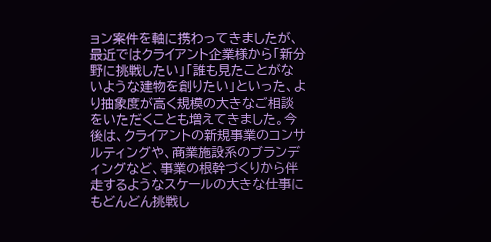ョン案件を軸に携わってきましたが、最近ではクライアント企業様から「新分野に挑戦したい」「誰も見たことがないような建物を創りたい」といった、より抽象度が高く規模の大きなご相談をいただくことも増えてきました。今後は、クライアントの新規事業のコンサルティングや、商業施設系のブランディングなど、事業の根幹づくりから伴走するようなスケールの大きな仕事にもどんどん挑戦し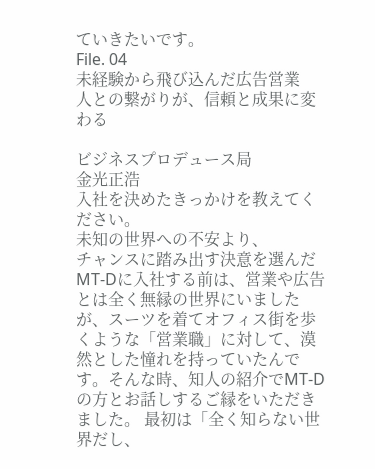ていきたいです。
File. 04
未経験から飛び込んだ広告営業
人との繋がりが、信頼と成果に変わる

ビジネスプロデュース局
金光正浩
入社を決めたきっかけを教えてください。
未知の世界への不安より、
チャンスに踏み出す決意を選んだ
MT-Dに入社する前は、営業や広告とは全く無縁の世界にいましたが、スーツを着てオフィス街を歩くような「営業職」に対して、漠然とした憧れを持っていたんです。そんな時、知人の紹介でMT-Dの方とお話しするご縁をいただきました。 最初は「全く知らない世界だし、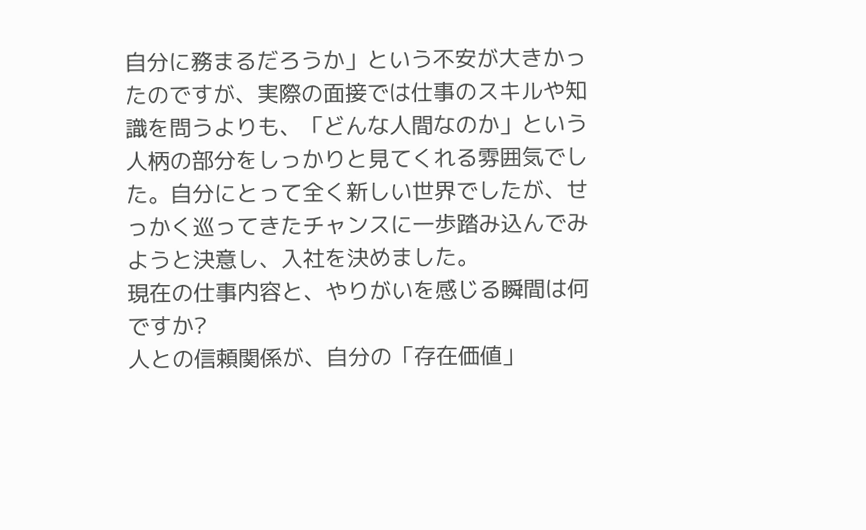自分に務まるだろうか」という不安が大きかったのですが、実際の面接では仕事のスキルや知識を問うよりも、「どんな人間なのか」という人柄の部分をしっかりと見てくれる雰囲気でした。自分にとって全く新しい世界でしたが、せっかく巡ってきたチャンスに一歩踏み込んでみようと決意し、入社を決めました。
現在の仕事内容と、やりがいを感じる瞬間は何ですか?
人との信頼関係が、自分の「存在価値」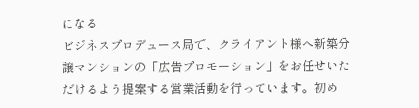になる
ビジネスプロデュース局で、クライアント様へ新築分譲マンションの「広告プロモーション」をお任せいただけるよう提案する営業活動を行っています。初め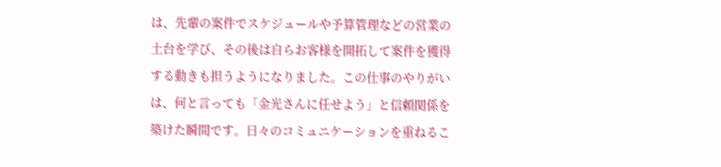は、先輩の案件でスケジュールや予算管理などの営業の土台を学び、その後は自らお客様を開拓して案件を獲得する動きも担うようになりました。この仕事のやりがいは、何と言っても「金光さんに任せよう」と信頼関係を築けた瞬間です。日々のコミュニケーションを重ねるこ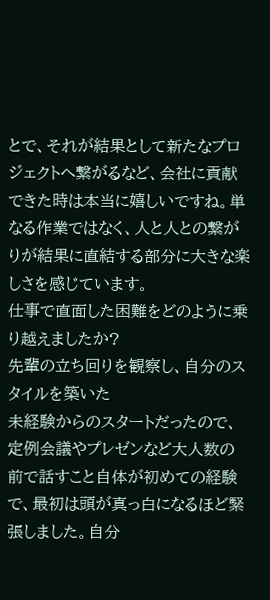とで、それが結果として新たなプロジェクトへ繋がるなど、会社に貢献できた時は本当に嬉しいですね。単なる作業ではなく、人と人との繋がりが結果に直結する部分に大きな楽しさを感じています。
仕事で直面した困難をどのように乗り越えましたか?
先輩の立ち回りを観察し、自分のスタイルを築いた
未経験からのスタートだったので、定例会議やプレゼンなど大人数の前で話すこと自体が初めての経験で、最初は頭が真っ白になるほど緊張しました。自分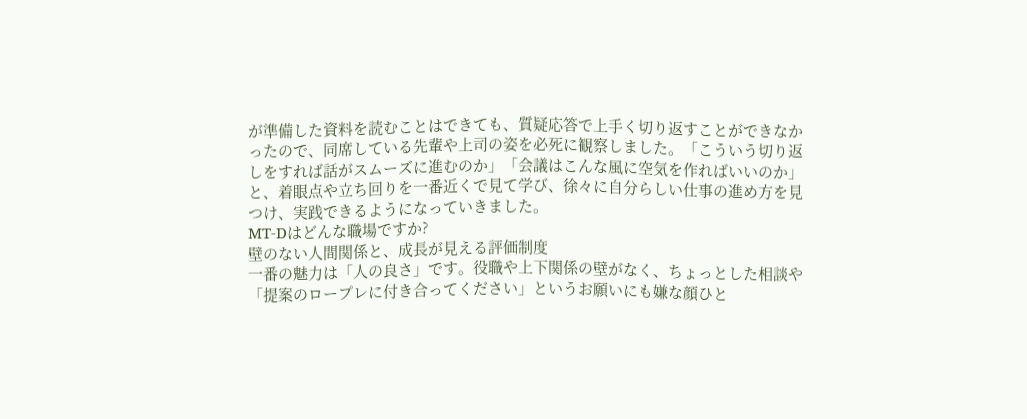が準備した資料を読むことはできても、質疑応答で上手く切り返すことができなかったので、同席している先輩や上司の姿を必死に観察しました。「こういう切り返しをすれば話がスムーズに進むのか」「会議はこんな風に空気を作ればいいのか」と、着眼点や立ち回りを一番近くで見て学び、徐々に自分らしい仕事の進め方を見つけ、実践できるようになっていきました。
MT-Dはどんな職場ですか?
壁のない人間関係と、成長が見える評価制度
一番の魅力は「人の良さ」です。役職や上下関係の壁がなく、ちょっとした相談や「提案のロープレに付き合ってください」というお願いにも嫌な顔ひと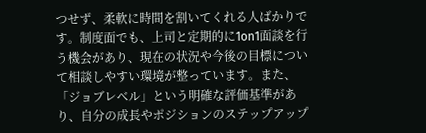つせず、柔軟に時間を割いてくれる人ばかりです。制度面でも、上司と定期的に1on1面談を行う機会があり、現在の状況や今後の目標について相談しやすい環境が整っています。また、「ジョブレベル」という明確な評価基準があり、自分の成長やポジションのステップアップ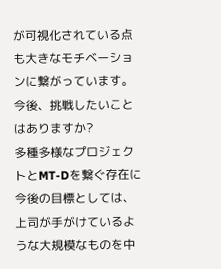が可視化されている点も大きなモチベーションに繋がっています。
今後、挑戦したいことはありますか?
多種多様なプロジェクトとMT-Dを繋ぐ存在に
今後の目標としては、上司が手がけているような大規模なものを中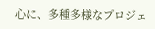心に、多種多様なプロジェ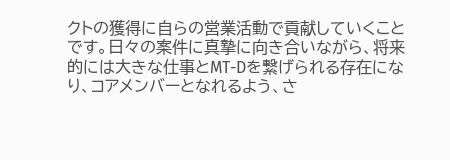クトの獲得に自らの営業活動で貢献していくことです。日々の案件に真摯に向き合いながら、将来的には大きな仕事とMT-Dを繋げられる存在になり、コアメンバーとなれるよう、さ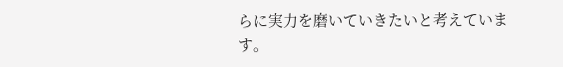らに実力を磨いていきたいと考えています。